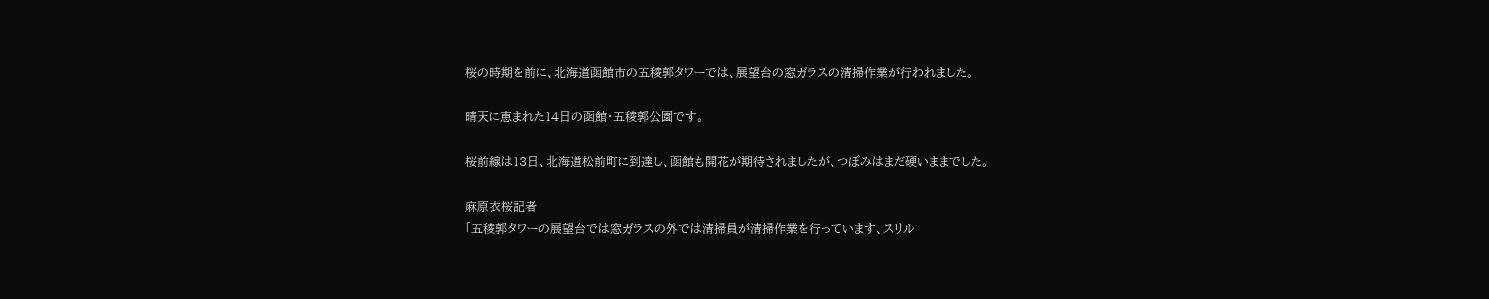桜の時期を前に、北海道函館市の五稜郭タワーでは、展望台の窓ガラスの清掃作業が行われました。

晴天に恵まれた14日の函館・五稜郭公園です。

桜前線は13日、北海道松前町に到達し、函館も開花が期待されましたが、つぼみはまだ硬いままでした。

麻原衣桜記者
「五稜郭タワーの展望台では窓ガラスの外では清掃員が清掃作業を行っています、スリル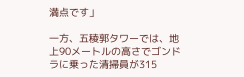満点です」

一方、五稜郭タワーでは、地上90メートルの高さでゴンドラに乗った清掃員が315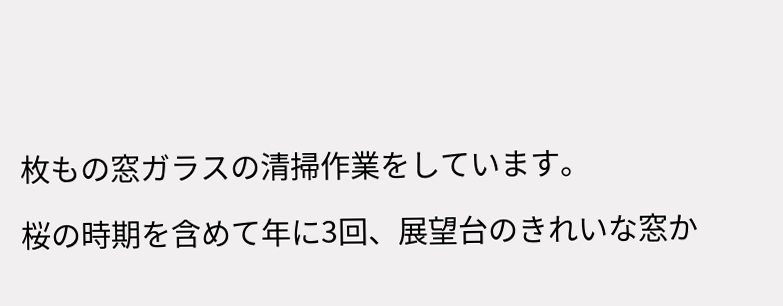枚もの窓ガラスの清掃作業をしています。

桜の時期を含めて年に3回、展望台のきれいな窓か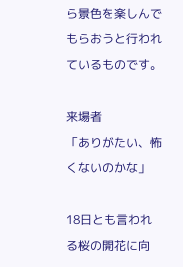ら景色を楽しんでもらおうと行われているものです。

来場者
「ありがたい、怖くないのかな」

18日とも言われる桜の開花に向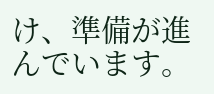け、準備が進んでいます。